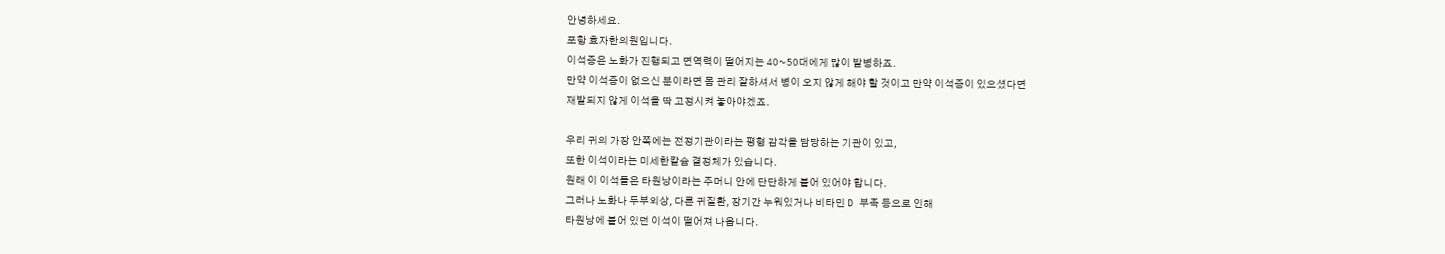안녕하세요.
포항 효자한의원입니다.
이석증은 노화가 진행되고 면역력이 떨어지는 40~50대에게 많이 발병하죠.
만약 이석증이 없으신 분이라면 몸 관리 잘하셔서 병이 오지 않게 해야 할 것이고 만약 이석증이 있으셨다면
재발되지 않게 이석을 딱 고정시켜 놓아야겠죠.

우리 귀의 가장 안쪽에는 전정기관이라는 평형 감각을 담당하는 기관이 있고,
또한 이석이라는 미세한칼슘 결정체가 있습니다.
원래 이 이석들은 타원낭이라는 주머니 안에 단단하게 붙어 있어야 합니다.
그러나 노화나 두부외상, 다른 귀질환, 장기간 누워있거나 비타민 D 부족 등으로 인해
타원낭에 붙어 있던 이석이 떨어져 나옵니다.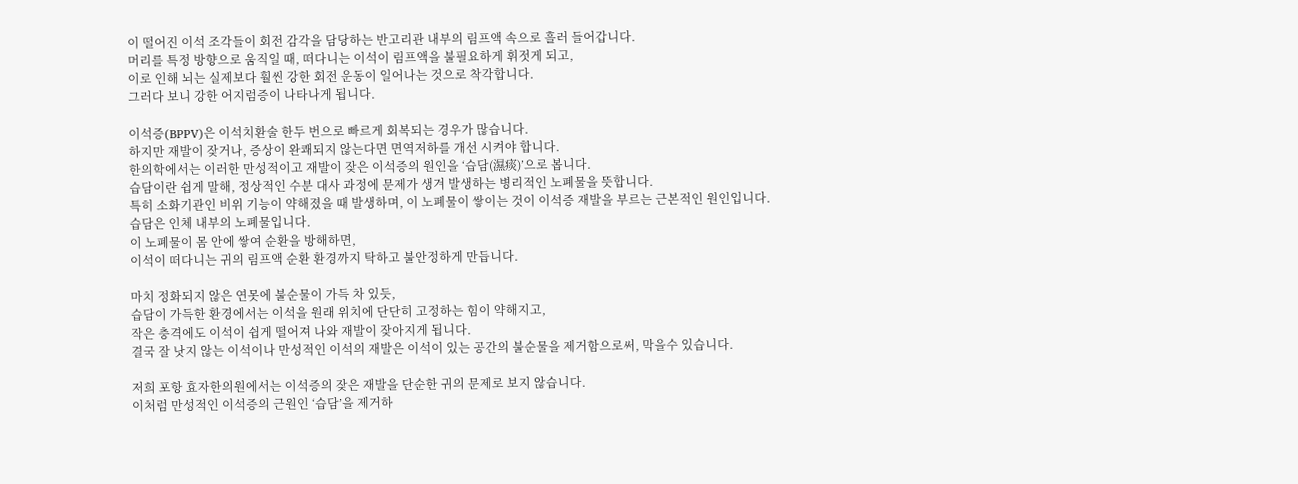이 떨어진 이석 조각들이 회전 감각을 담당하는 반고리관 내부의 림프액 속으로 흘러 들어갑니다.
머리를 특정 방향으로 움직일 때, 떠다니는 이석이 림프액을 불필요하게 휘젓게 되고,
이로 인해 뇌는 실제보다 훨씬 강한 회전 운동이 일어나는 것으로 착각합니다.
그러다 보니 강한 어지럼증이 나타나게 됩니다.

이석증(BPPV)은 이석치환술 한두 번으로 빠르게 회복되는 경우가 많습니다.
하지만 재발이 잦거나, 증상이 완쾌되지 않는다면 면역저하를 개선 시켜야 합니다.
한의학에서는 이러한 만성적이고 재발이 잦은 이석증의 원인을 ‘습담(濕痰)’으로 봅니다.
습담이란 쉽게 말해, 정상적인 수분 대사 과정에 문제가 생겨 발생하는 병리적인 노폐물을 뜻합니다.
특히 소화기관인 비위 기능이 약해졌을 때 발생하며, 이 노폐물이 쌓이는 것이 이석증 재발을 부르는 근본적인 원인입니다.
습담은 인체 내부의 노폐물입니다.
이 노폐물이 몸 안에 쌓여 순환을 방해하면,
이석이 떠다니는 귀의 림프액 순환 환경까지 탁하고 불안정하게 만듭니다.

마치 정화되지 않은 연못에 불순물이 가득 차 있듯,
습담이 가득한 환경에서는 이석을 원래 위치에 단단히 고정하는 힘이 약해지고,
작은 충격에도 이석이 쉽게 떨어져 나와 재발이 잦아지게 됩니다.
결국 잘 낫지 않는 이석이나 만성적인 이석의 재발은 이석이 있는 공간의 불순물을 제거함으로써, 막을수 있습니다.

저희 포항 효자한의원에서는 이석증의 잦은 재발을 단순한 귀의 문제로 보지 않습니다.
이처럼 만성적인 이석증의 근원인 ‘습담’을 제거하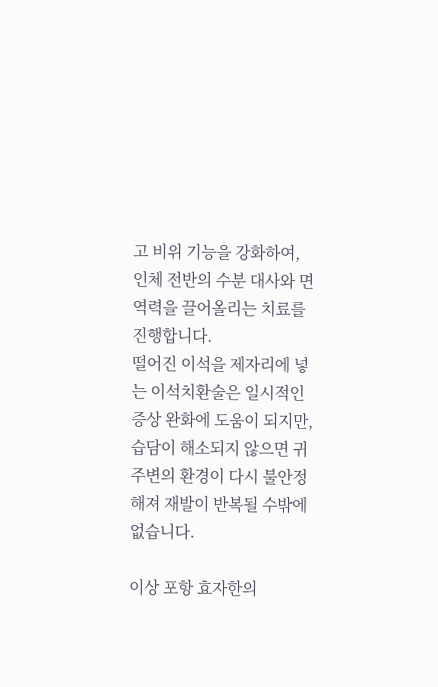고 비위 기능을 강화하여,
인체 전반의 수분 대사와 면역력을 끌어올리는 치료를 진행합니다.
떨어진 이석을 제자리에 넣는 이석치환술은 일시적인 증상 완화에 도움이 되지만,
습담이 해소되지 않으면 귀 주변의 환경이 다시 불안정해져 재발이 반복될 수밖에 없습니다.

이상 포항 효자한의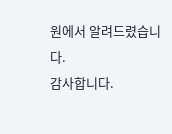원에서 알려드렸습니다.
감사합니다.